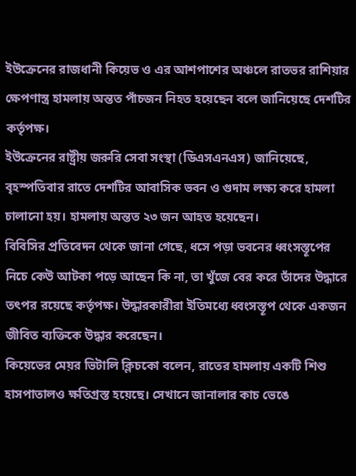ইউক্রেনের রাজধানী কিয়েভ ও এর আশপাশের অঞ্চলে রাতভর রাশিয়ার ক্ষেপণাস্ত্র হামলায় অন্তত পাঁচজন নিহত হয়েছেন বলে জানিয়েছে দেশটির কর্তৃপক্ষ।
ইউক্রেনের রাষ্ট্রীয় জরুরি সেবা সংস্থা (ডিএসএনএস) জানিয়েছে, বৃহস্পতিবার রাতে দেশটির আবাসিক ভবন ও গুদাম লক্ষ্য করে হামলা চালানো হয়। হামলায় অন্তত ২৩ জন আহত হয়েছেন।
বিবিসির প্রতিবেদন থেকে জানা গেছে, ধসে পড়া ভবনের ধ্বংসস্তূপের নিচে কেউ আটকা পড়ে আছেন কি না, তা খুঁজে বের করে তাঁদের উদ্ধারে তৎপর রয়েছে কর্তৃপক্ষ। উদ্ধারকারীরা ইতিমধ্যে ধ্বংসস্তূপ থেকে একজন জীবিত ব্যক্তিকে উদ্ধার করেছেন।
কিয়েভের মেয়র ভিটালি ক্লিচকো বলেন, রাতের হামলায় একটি শিশু হাসপাতালও ক্ষতিগ্রস্ত হয়েছে। সেখানে জানালার কাচ ভেঙে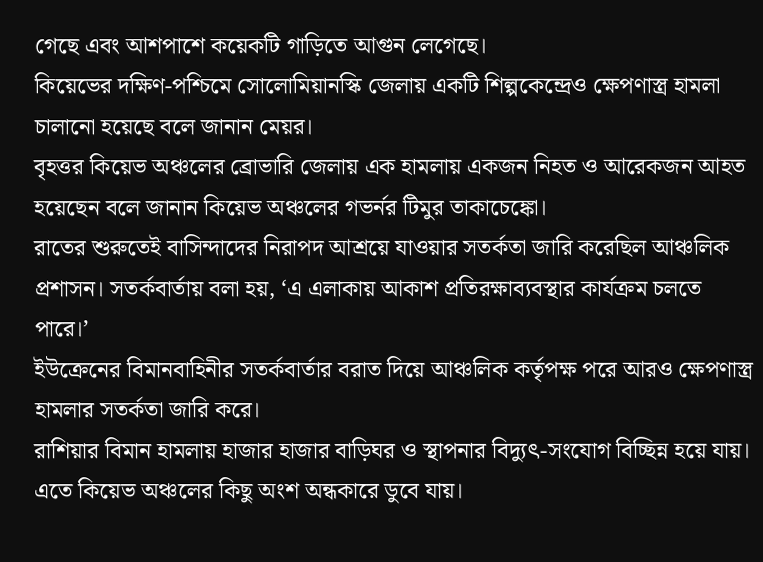গেছে এবং আশপাশে কয়েকটি গাড়িতে আগুন লেগেছে।
কিয়েভের দক্ষিণ-পশ্চিমে সোলোমিয়ানস্কি জেলায় একটি শিল্পকেন্দ্রেও ক্ষেপণাস্ত্র হামলা চালানো হয়েছে বলে জানান মেয়র।
বৃহত্তর কিয়েভ অঞ্চলের ব্রোভারি জেলায় এক হামলায় একজন নিহত ও আরেকজন আহত হয়েছেন বলে জানান কিয়েভ অঞ্চলের গভর্নর টিমুর তাকাচেঙ্কো।
রাতের শুরুতেই বাসিন্দাদের নিরাপদ আশ্রয়ে যাওয়ার সতর্কতা জারি করেছিল আঞ্চলিক প্রশাসন। সতর্কবার্তায় বলা হয়, ‘এ এলাকায় আকাশ প্রতিরক্ষাব্যবস্থার কার্যক্রম চলতে পারে।’
ইউক্রেনের বিমানবাহিনীর সতর্কবার্তার বরাত দিয়ে আঞ্চলিক কর্তৃপক্ষ পরে আরও ক্ষেপণাস্ত্র হামলার সতর্কতা জারি করে।
রাশিয়ার বিমান হামলায় হাজার হাজার বাড়িঘর ও স্থাপনার বিদ্যুৎ-সংযোগ বিচ্ছিন্ন হয়ে যায়। এতে কিয়েভ অঞ্চলের কিছু অংশ অন্ধকারে ডুবে যায়।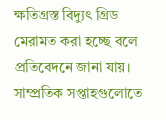ক্ষতিগ্রস্ত বিদ্যুৎ গ্রিড মেরামত করা হচ্ছে বলে প্রতিবেদনে জানা যায়।
সাম্প্রতিক সপ্তাহগুলোতে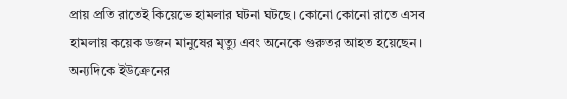প্রায় প্রতি রাতেই কিয়েভে হামলার ঘটনা ঘটছে। কোনো কোনো রাতে এসব হামলায় কয়েক ডজন মানুষের মৃত্যু এবং অনেকে গুরুতর আহত হয়েছেন।
অন্যদিকে ইউক্রেনের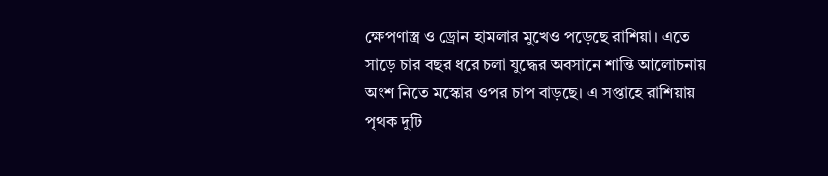ক্ষেপণাস্ত্র ও ড্রোন হামলার মুখেও পড়েছে রাশিয়া। এতে সাড়ে চার বছর ধরে চলা যুদ্ধের অবসানে শান্তি আলোচনায় অংশ নিতে মস্কোর ওপর চাপ বাড়ছে। এ সপ্তাহে রাশিয়ায় পৃথক দুটি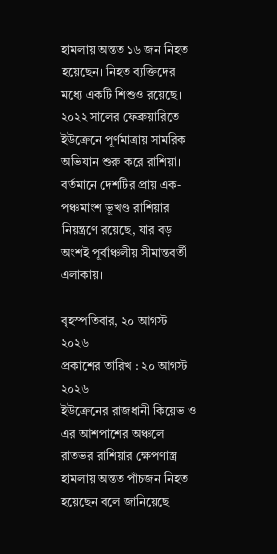হামলায় অন্তত ১৬ জন নিহত হয়েছেন। নিহত ব্যক্তিদের মধ্যে একটি শিশুও রয়েছে।
২০২২ সালের ফেব্রুয়ারিতে ইউক্রেনে পূর্ণমাত্রায় সামরিক অভিযান শুরু করে রাশিয়া। বর্তমানে দেশটির প্রায় এক-পঞ্চমাংশ ভূখণ্ড রাশিয়ার নিয়ন্ত্রণে রয়েছে, যার বড় অংশই পূর্বাঞ্চলীয় সীমান্তবর্তী এলাকায়।

বৃহস্পতিবার, ২০ আগস্ট ২০২৬
প্রকাশের তারিখ : ২০ আগস্ট ২০২৬
ইউক্রেনের রাজধানী কিয়েভ ও এর আশপাশের অঞ্চলে রাতভর রাশিয়ার ক্ষেপণাস্ত্র হামলায় অন্তত পাঁচজন নিহত হয়েছেন বলে জানিয়েছে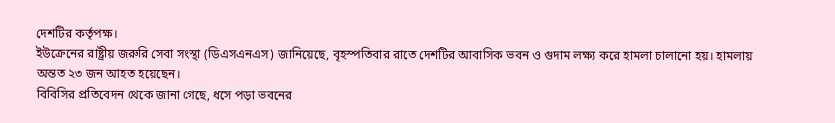দেশটির কর্তৃপক্ষ।
ইউক্রেনের রাষ্ট্রীয় জরুরি সেবা সংস্থা (ডিএসএনএস) জানিয়েছে, বৃহস্পতিবার রাতে দেশটির আবাসিক ভবন ও গুদাম লক্ষ্য করে হামলা চালানো হয়। হামলায় অন্তত ২৩ জন আহত হয়েছেন।
বিবিসির প্রতিবেদন থেকে জানা গেছে, ধসে পড়া ভবনের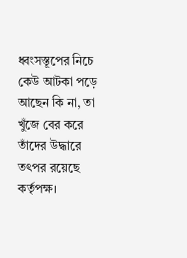ধ্বংসস্তূপের নিচে কেউ আটকা পড়ে আছেন কি না, তা খুঁজে বের করে তাঁদের উদ্ধারে তৎপর রয়েছে কর্তৃপক্ষ।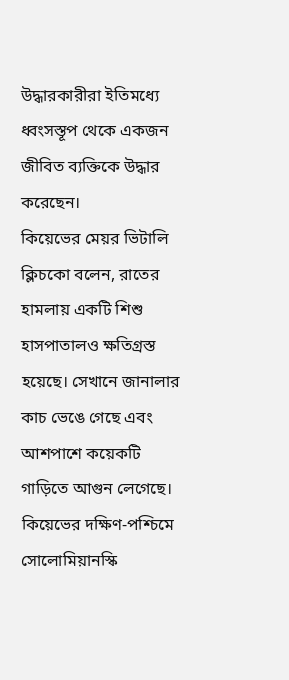উদ্ধারকারীরা ইতিমধ্যে ধ্বংসস্তূপ থেকে একজন জীবিত ব্যক্তিকে উদ্ধার করেছেন।
কিয়েভের মেয়র ভিটালি ক্লিচকো বলেন, রাতের হামলায় একটি শিশু হাসপাতালও ক্ষতিগ্রস্ত হয়েছে। সেখানে জানালার কাচ ভেঙে গেছে এবং আশপাশে কয়েকটি গাড়িতে আগুন লেগেছে।
কিয়েভের দক্ষিণ-পশ্চিমে সোলোমিয়ানস্কি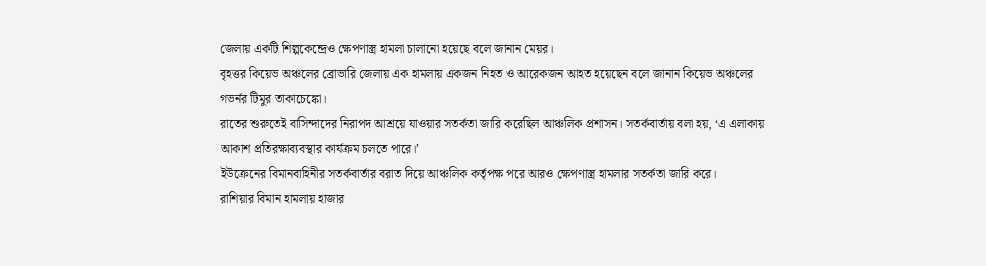জেলায় একটি শিল্পকেন্দ্রেও ক্ষেপণাস্ত্র হামলা চালানো হয়েছে বলে জানান মেয়র।
বৃহত্তর কিয়েভ অঞ্চলের ব্রোভারি জেলায় এক হামলায় একজন নিহত ও আরেকজন আহত হয়েছেন বলে জানান কিয়েভ অঞ্চলের গভর্নর টিমুর তাকাচেঙ্কো।
রাতের শুরুতেই বাসিন্দাদের নিরাপদ আশ্রয়ে যাওয়ার সতর্কতা জারি করেছিল আঞ্চলিক প্রশাসন। সতর্কবার্তায় বলা হয়, ‘এ এলাকায় আকাশ প্রতিরক্ষাব্যবস্থার কার্যক্রম চলতে পারে।’
ইউক্রেনের বিমানবাহিনীর সতর্কবার্তার বরাত দিয়ে আঞ্চলিক কর্তৃপক্ষ পরে আরও ক্ষেপণাস্ত্র হামলার সতর্কতা জারি করে।
রাশিয়ার বিমান হামলায় হাজার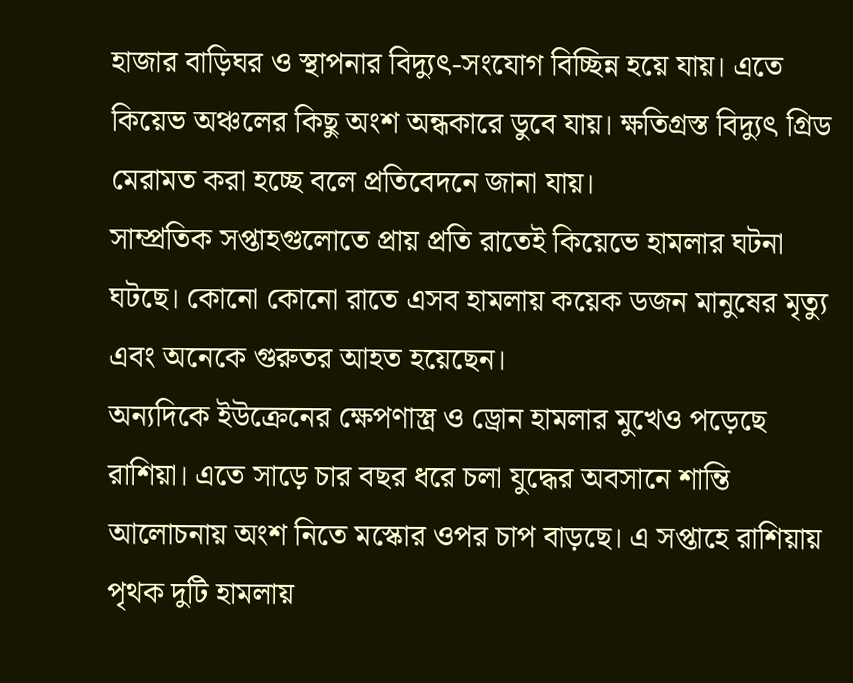হাজার বাড়িঘর ও স্থাপনার বিদ্যুৎ-সংযোগ বিচ্ছিন্ন হয়ে যায়। এতে কিয়েভ অঞ্চলের কিছু অংশ অন্ধকারে ডুবে যায়। ক্ষতিগ্রস্ত বিদ্যুৎ গ্রিড মেরামত করা হচ্ছে বলে প্রতিবেদনে জানা যায়।
সাম্প্রতিক সপ্তাহগুলোতে প্রায় প্রতি রাতেই কিয়েভে হামলার ঘটনা ঘটছে। কোনো কোনো রাতে এসব হামলায় কয়েক ডজন মানুষের মৃত্যু এবং অনেকে গুরুতর আহত হয়েছেন।
অন্যদিকে ইউক্রেনের ক্ষেপণাস্ত্র ও ড্রোন হামলার মুখেও পড়েছে রাশিয়া। এতে সাড়ে চার বছর ধরে চলা যুদ্ধের অবসানে শান্তি আলোচনায় অংশ নিতে মস্কোর ওপর চাপ বাড়ছে। এ সপ্তাহে রাশিয়ায় পৃথক দুটি হামলায়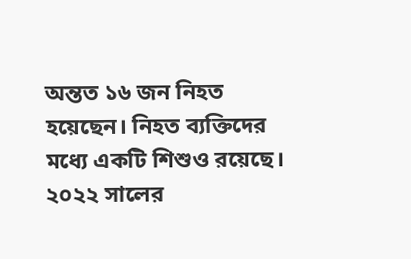অন্তত ১৬ জন নিহত হয়েছেন। নিহত ব্যক্তিদের মধ্যে একটি শিশুও রয়েছে।
২০২২ সালের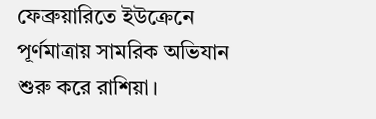ফেব্রুয়ারিতে ইউক্রেনে পূর্ণমাত্রায় সামরিক অভিযান শুরু করে রাশিয়া।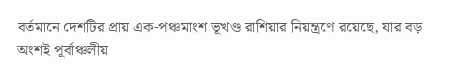বর্তমানে দেশটির প্রায় এক-পঞ্চমাংশ ভূখণ্ড রাশিয়ার নিয়ন্ত্রণে রয়েছে, যার বড় অংশই পূর্বাঞ্চলীয়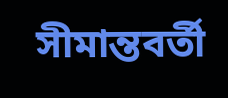সীমান্তবর্তী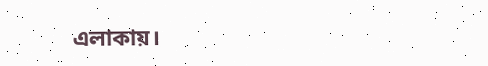এলাকায়।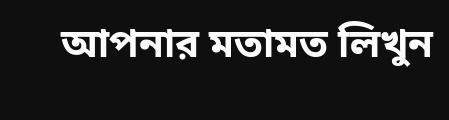আপনার মতামত লিখুন